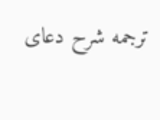ترجمه شرح دعاى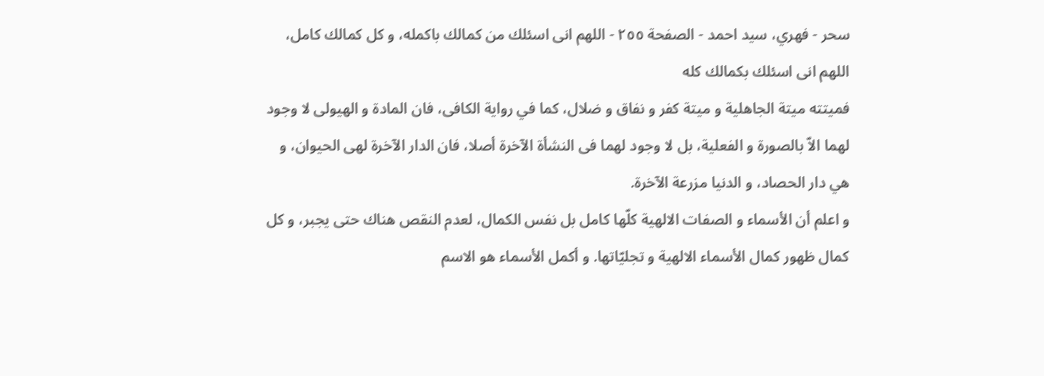سحر - فهري، سيد احمد - الصفحة ٢٥٥ - اللهم انى اسئلك من كمالك باكمله، و كل كمالك كامل، اللهم انى اسئلك بكمالك كله
فميتته ميتة الجاهلية و ميتة كفر و نفاق و ضلال، كما في رواية الكافى، فان المادة و الهيولى لا وجود لهما الاّ بالصورة و الفعلية، بل لا وجود لهما فى النشأة الآخرة أصلا، فان الدار الآخرة لهى الحيوان، و هي دار الحصاد، و الدنيا مزرعة الآخرة.
و اعلم أن الأسماء و الصفات الالهية كلّها كامل بل نفس الكمال، لعدم النقص هناك حتى يجبر، و كل كمال ظهور كمال الأسماء الالهية و تجليّاتها. و أكمل الأسماء هو الاسم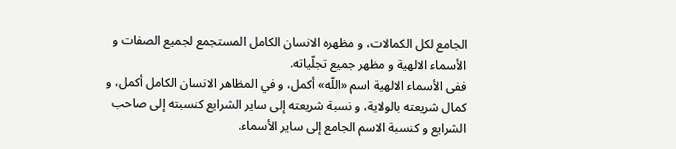الجامع لكل الكمالات، و مظهره الانسان الكامل المستجمع لجميع الصفات و الأسماء الالهية و مظهر جميع تجلّياته.
ففى الأسماء الالهية اسم «اللّه» أكمل، و في المظاهر الانسان الكامل أكمل، و كمال شريعته بالولاية، و نسبة شريعته إلى ساير الشرايع كنسبته إلى صاحب الشرايع و كنسبة الاسم الجامع إلى ساير الأسماء.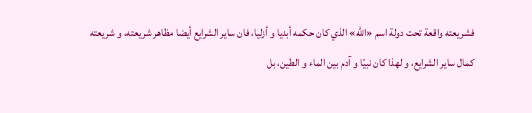فشريعته واقعة تحت دولة اسم «اللّه» الذي كان حكمه أبديا و أزليا، فان ساير الشرايع أيضا مظاهر شريعته، و شريعته كمال ساير الشرايع، و لهذا كان نبيّا و آدم بين الماء و الطين، بل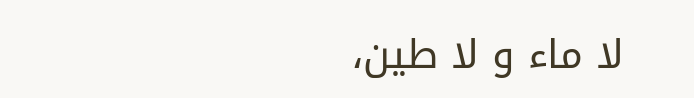لا ماء و لا طين،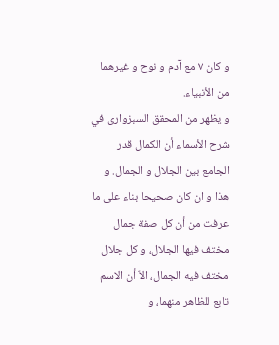و كان ٧ مع آدم و نوح و غيرهما من الأنبياء.
و يظهر من المحقق السبزوارى في شرح الأسماء أن الكمال قدر الجامع بين الجلال و الجمال. و هذا و ان كان صحيحا بناء على ما عرفت من أن كل صفة جمال مختف فيها الجلال، و كل جلال مختف فيه الجمال، الاّ أن الاسم تابع للظاهر منهما، و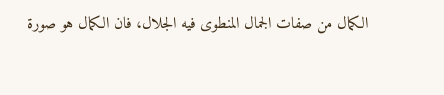الكمال من صفات الجمال المنطوى فيه الجلال، فان الكمال هو صورة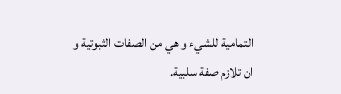التمامية للشيء و هي من الصفات الثبوتية و ان تلازم صفة سلبية.